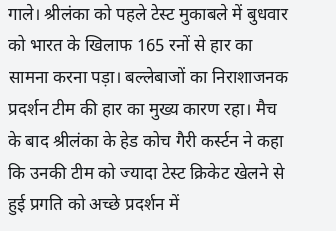गाले। श्रीलंका को पहले टेस्ट मुकाबले में बुधवार को भारत के खिलाफ 165 रनों से हार का सामना करना पड़ा। बल्लेबाजों का निराशाजनक प्रदर्शन टीम की हार का मुख्य कारण रहा। मैच के बाद श्रीलंका के हेड कोच गैरी कर्स्टन ने कहा कि उनकी टीम को ज्यादा टेस्ट क्रिकेट खेलने से हुई प्रगति को अच्छे प्रदर्शन में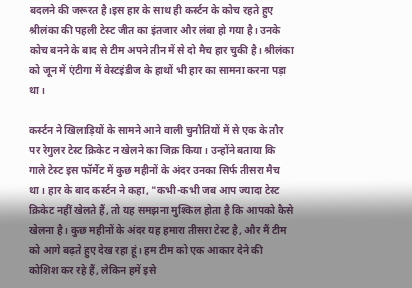बदलने की जरूरत है।इस हार के साथ ही कर्स्टन के कोच रहते हुए श्रीलंका की पहली टेस्ट जीत का इंतजार और लंबा हो गया है। उनके कोच बनने के बाद से टीम अपने तीन में से दो मैच हार चुकी है। श्रीलंका को जून में एंटीगा में वेस्टइंडीज के हाथों भी हार का सामना करना पड़ा था।

कर्स्टन ने खिलाड़ियों के सामने आने वाली चुनौतियों में से एक के तौर पर रेगुलर टेस्ट क्रिकेट न खेलने का जिक्र किया। उन्होंने बताया कि गाले टेस्ट इस फॉर्मेट में कुछ महीनों के अंदर उनका सिर्फ तीसरा मैच था। हार के बाद कर्स्टन ने कहा, "कभी-कभी जब आप ज्यादा टेस्ट क्रिकेट नहीं खेलते हैं, तो यह समझना मुश्किल होता है कि आपको कैसे खेलना है। कुछ महीनों के अंदर यह हमारा तीसरा टेस्ट है, और मैं टीम को आगे बढ़ते हुए देख रहा हूं। हम टीम को एक आकार देने की कोशिश कर रहे हैं, लेकिन हमें इसे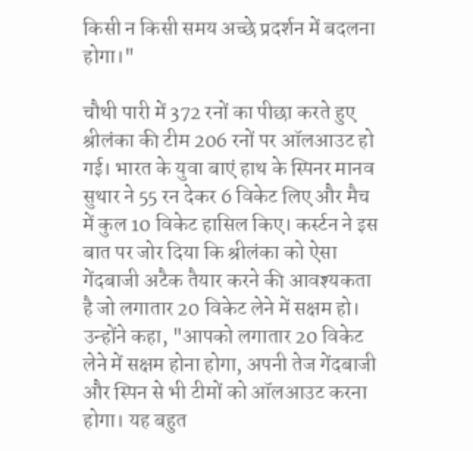किसी न किसी समय अच्छे प्रदर्शन में बदलना होगा।"

चौथी पारी में 372 रनों का पीछा करते हुए श्रीलंका की टीम 206 रनों पर ऑलआउट हो गई। भारत के युवा बाएं हाथ के स्पिनर मानव सुथार ने 55 रन देकर 6 विकेट लिए और मैच में कुल 10 विकेट हासिल किए। कर्स्टन ने इस बात पर जोर दिया कि श्रीलंका को ऐसा गेंदबाजी अटैक तैयार करने की आवश्यकता है जो लगातार 20 विकेट लेने में सक्षम हो। उन्होंने कहा, "आपको लगातार 20 विकेट लेने में सक्षम होना होगा, अपनी तेज गेंदबाजी और स्पिन से भी टीमों को ऑलआउट करना होगा। यह बहुत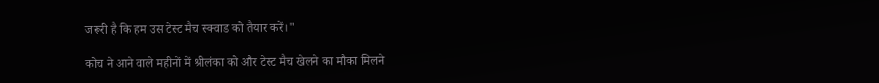जरूरी है कि हम उस टेस्ट मैच स्क्वाड को तैयार करें।"

कोच ने आने वाले महीनों में श्रीलंका को और टेस्ट मैच खेलने का मौका मिलने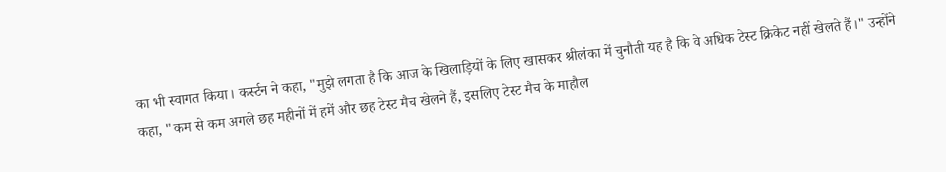का भी स्वागत किया। कर्स्टन ने कहा, "मुझे लगता है कि आज के खिलाड़ियों के लिए खासकर श्रीलंका में चुनौती यह है कि वे अधिक टेस्ट क्रिकेट नहीं खेलते हैं।" उन्होंने कहा, "कम से कम अगले छह महीनों में हमें और छह टेस्ट मैच खेलने हैं, इसलिए टेस्ट मैच के माहौल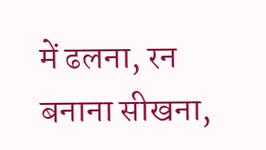में ढलना, रन बनाना सीखना,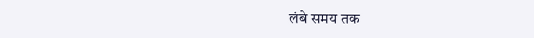लंबे समय तक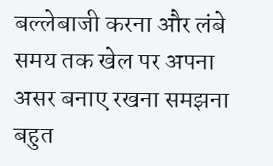बल्लेबाजी करना और लंबे समय तक खेल पर अपना असर बनाए रखना समझना बहुत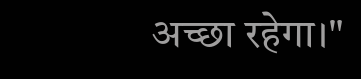अच्छा रहेगा।"